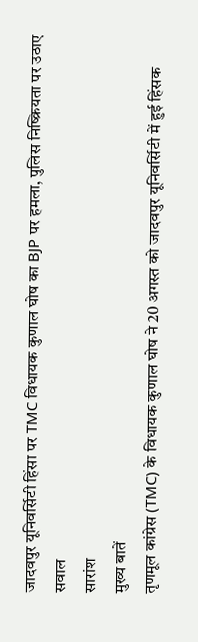जादवपुर यूनिवर्सिटी हिंसा पर TMC विधायक कुणाल घोष का BJP पर हमला, पुलिस निष्क्रियता पर उठाए सवाल
सारांश
मुख्य बातें
तृणमूल कांग्रेस (TMC) के विधायक कुणाल घोष ने 20 अगस्त को जादवपुर यूनिवर्सिटी में हुई हिंसक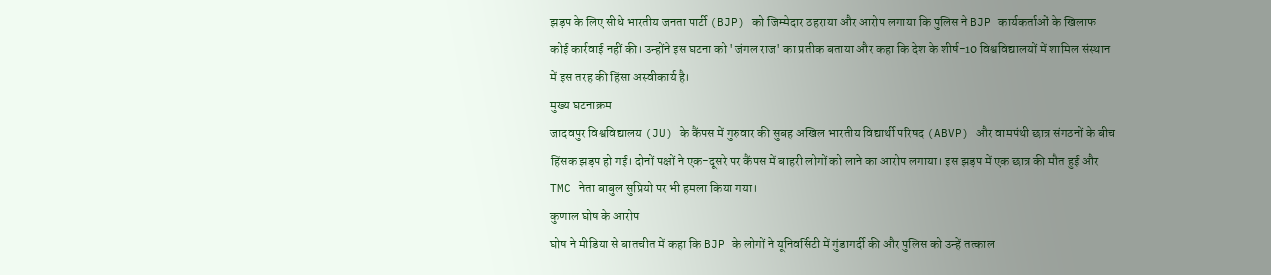झड़प के लिए सीधे भारतीय जनता पार्टी (BJP) को जिम्मेदार ठहराया और आरोप लगाया कि पुलिस ने BJP कार्यकर्ताओं के खिलाफ कोई कार्रवाई नहीं की। उन्होंने इस घटना को 'जंगल राज' का प्रतीक बताया और कहा कि देश के शीर्ष-10 विश्वविद्यालयों में शामिल संस्थान में इस तरह की हिंसा अस्वीकार्य है।
मुख्य घटनाक्रम
जादवपुर विश्वविद्यालय (JU) के कैंपस में गुरुवार की सुबह अखिल भारतीय विद्यार्थी परिषद (ABVP) और वामपंथी छात्र संगठनों के बीच हिंसक झड़प हो गई। दोनों पक्षों ने एक-दूसरे पर कैंपस में बाहरी लोगों को लाने का आरोप लगाया। इस झड़प में एक छात्र की मौत हुई और TMC नेता बाबुल सुप्रियो पर भी हमला किया गया।
कुणाल घोष के आरोप
घोष ने मीडिया से बातचीत में कहा कि BJP के लोगों ने यूनिवर्सिटी में गुंडागर्दी की और पुलिस को उन्हें तत्काल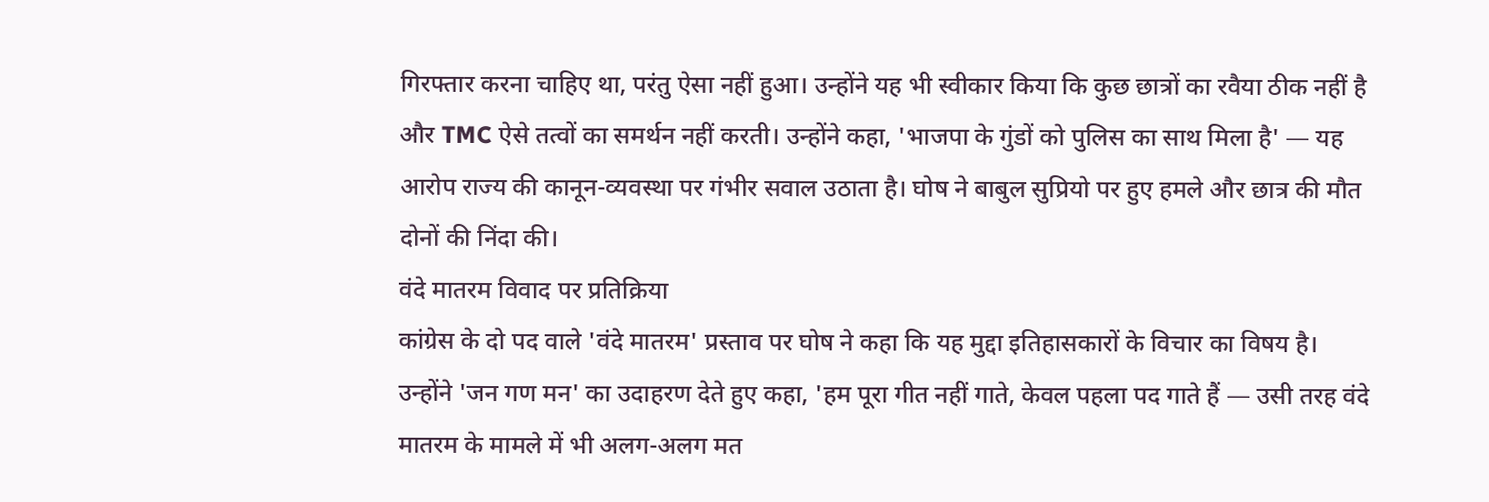गिरफ्तार करना चाहिए था, परंतु ऐसा नहीं हुआ। उन्होंने यह भी स्वीकार किया कि कुछ छात्रों का रवैया ठीक नहीं है और TMC ऐसे तत्वों का समर्थन नहीं करती। उन्होंने कहा, 'भाजपा के गुंडों को पुलिस का साथ मिला है' — यह आरोप राज्य की कानून-व्यवस्था पर गंभीर सवाल उठाता है। घोष ने बाबुल सुप्रियो पर हुए हमले और छात्र की मौत दोनों की निंदा की।
वंदे मातरम विवाद पर प्रतिक्रिया
कांग्रेस के दो पद वाले 'वंदे मातरम' प्रस्ताव पर घोष ने कहा कि यह मुद्दा इतिहासकारों के विचार का विषय है। उन्होंने 'जन गण मन' का उदाहरण देते हुए कहा, 'हम पूरा गीत नहीं गाते, केवल पहला पद गाते हैं — उसी तरह वंदे मातरम के मामले में भी अलग-अलग मत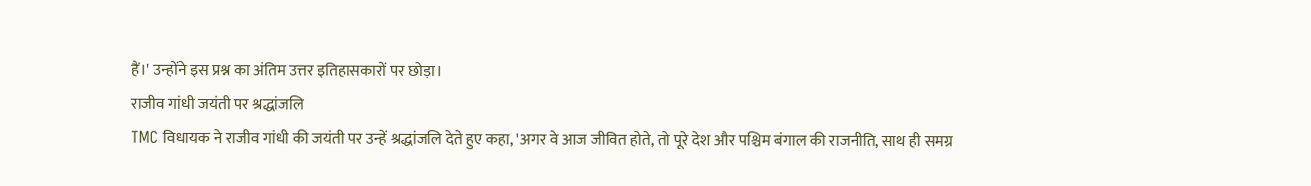हैं।' उन्होंने इस प्रश्न का अंतिम उत्तर इतिहासकारों पर छोड़ा।
राजीव गांधी जयंती पर श्रद्धांजलि
TMC विधायक ने राजीव गांधी की जयंती पर उन्हें श्रद्धांजलि देते हुए कहा, 'अगर वे आज जीवित होते, तो पूरे देश और पश्चिम बंगाल की राजनीति, साथ ही समग्र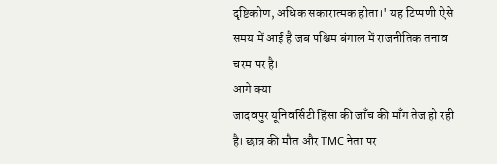दृष्टिकोण, अधिक सकारात्मक होता।' यह टिप्पणी ऐसे समय में आई है जब पश्चिम बंगाल में राजनीतिक तनाव चरम पर है।
आगे क्या
जादवपुर यूनिवर्सिटी हिंसा की जाँच की माँग तेज हो रही है। छात्र की मौत और TMC नेता पर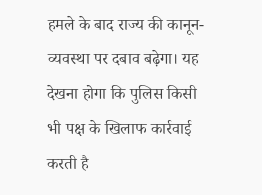हमले के बाद राज्य की कानून-व्यवस्था पर दबाव बढ़ेगा। यह देखना होगा कि पुलिस किसी भी पक्ष के खिलाफ कार्रवाई करती है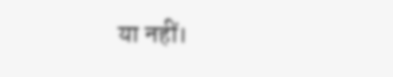या नहीं।